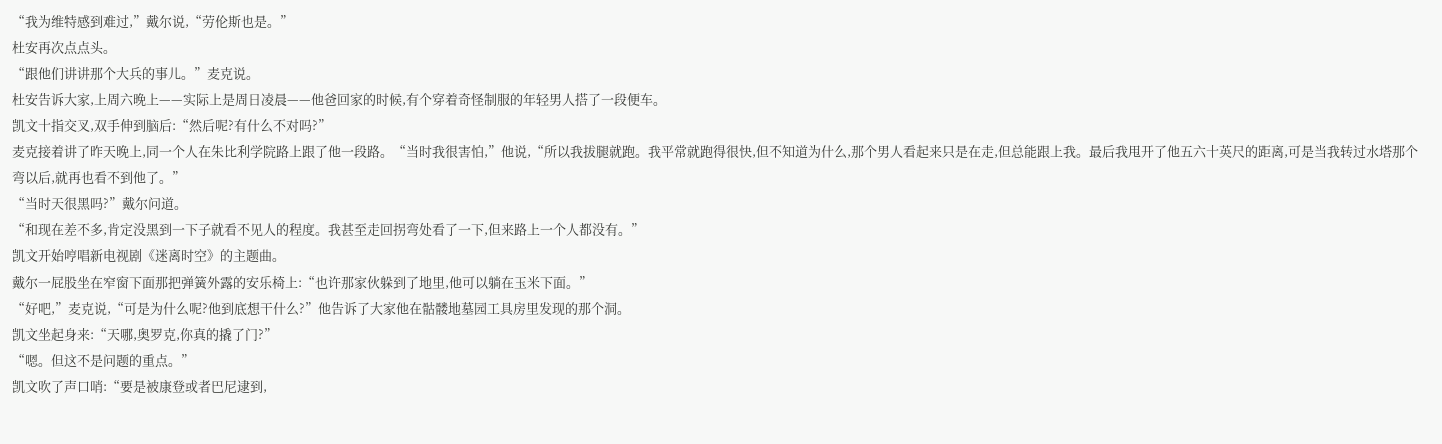“我为维特感到难过,”戴尔说,“劳伦斯也是。”
杜安再次点点头。
“跟他们讲讲那个大兵的事儿。”麦克说。
杜安告诉大家,上周六晚上——实际上是周日凌晨——他爸回家的时候,有个穿着奇怪制服的年轻男人搭了一段便车。
凯文十指交叉,双手伸到脑后:“然后呢?有什么不对吗?”
麦克接着讲了昨天晚上,同一个人在朱比利学院路上跟了他一段路。“当时我很害怕,”他说,“所以我拔腿就跑。我平常就跑得很快,但不知道为什么,那个男人看起来只是在走,但总能跟上我。最后我甩开了他五六十英尺的距离,可是当我转过水塔那个弯以后,就再也看不到他了。”
“当时天很黑吗?”戴尔问道。
“和现在差不多,肯定没黑到一下子就看不见人的程度。我甚至走回拐弯处看了一下,但来路上一个人都没有。”
凯文开始哼唱新电视剧《迷离时空》的主题曲。
戴尔一屁股坐在窄窗下面那把弹簧外露的安乐椅上:“也许那家伙躲到了地里,他可以躺在玉米下面。”
“好吧,”麦克说,“可是为什么呢?他到底想干什么?”他告诉了大家他在骷髅地墓园工具房里发现的那个洞。
凯文坐起身来:“天哪,奥罗克,你真的撬了门?”
“嗯。但这不是问题的重点。”
凯文吹了声口哨:“要是被康登或者巴尼逮到,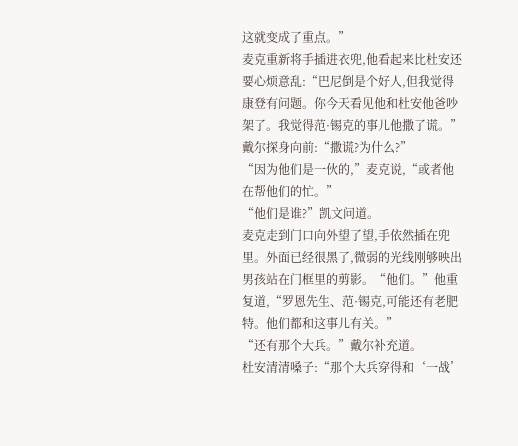这就变成了重点。”
麦克重新将手插进衣兜,他看起来比杜安还要心烦意乱:“巴尼倒是个好人,但我觉得康登有问题。你今天看见他和杜安他爸吵架了。我觉得范·锡克的事儿他撒了谎。”
戴尔探身向前:“撒谎?为什么?”
“因为他们是一伙的,”麦克说,“或者他在帮他们的忙。”
“他们是谁?”凯文问道。
麦克走到门口向外望了望,手依然插在兜里。外面已经很黑了,微弱的光线刚够映出男孩站在门框里的剪影。“他们。”他重复道,“罗恩先生、范·锡克,可能还有老肥特。他们都和这事儿有关。”
“还有那个大兵。”戴尔补充道。
杜安清清嗓子:“那个大兵穿得和‘一战’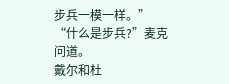步兵一模一样。”
“什么是步兵?”麦克问道。
戴尔和杜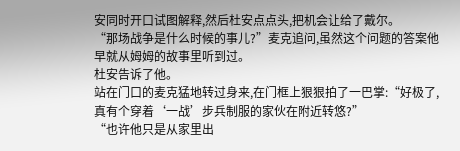安同时开口试图解释,然后杜安点点头,把机会让给了戴尔。
“那场战争是什么时候的事儿?”麦克追问,虽然这个问题的答案他早就从姆姆的故事里听到过。
杜安告诉了他。
站在门口的麦克猛地转过身来,在门框上狠狠拍了一巴掌:“好极了,真有个穿着‘一战’步兵制服的家伙在附近转悠?”
“也许他只是从家里出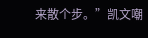来散个步。”凯文嘲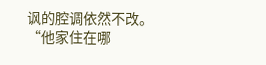讽的腔调依然不改。
“他家住在哪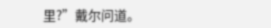里?”戴尔问道。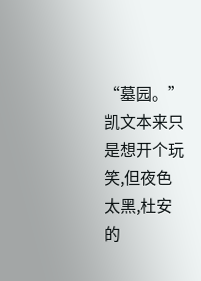“墓园。”
凯文本来只是想开个玩笑,但夜色太黑,杜安的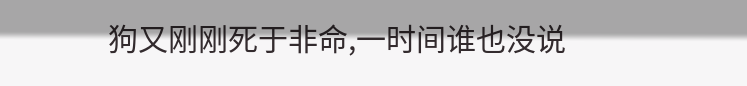狗又刚刚死于非命,一时间谁也没说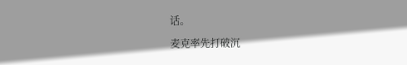话。
麦克率先打破沉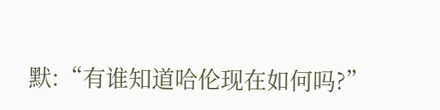默:“有谁知道哈伦现在如何吗?”